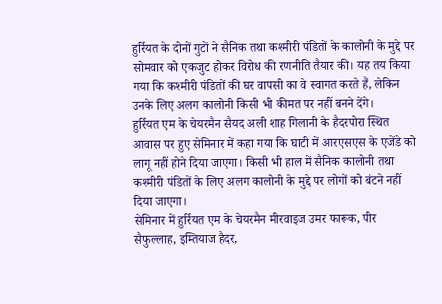हुर्रियत के दोनों गुटों ने सैनिक तथा कश्मीरी पंडितों के कालोनी के मुद्दे पर सोमवार को एकजुट होकर विरोध की रणनीति तैयार की। यह तय किया गया कि कश्मीरी पंडितों की घर वापसी का वे स्वागत करते हैं, लेकिन उनके लिए अलग कालोनी किसी भी कीमत पर नहीं बनने देंगे।
हुर्रियत एम के चेयरमैन सैयद अली शाह गिलानी के हैदरपोरा स्थित आवास पर हुए सेमिनार में कहा गया कि घाटी में आरएसएस के एजेंडे को लागू नहीं होने दिया जाएगा। किसी भी हाल में सैनिक कालोनी तथा कश्मीरी पंडितों के लिए अलग कालोनी के मुद्दे पर लोगों को बंटने नहीं दिया जाएगा।
सेमिनार में हुर्रियत एम के चेयरमैन मीरवाइज उमर फारूक, पीर सैफुल्लाह, इम्तियाज हैदर,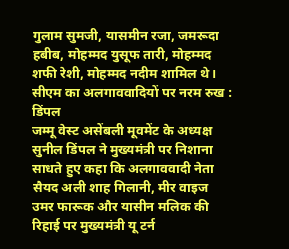गुलाम सुमजी, यासमीन रजा, जमरूदा हबीब, मोहम्मद युसूफ तारी, मोहम्मद शफी रेशी, मोहम्मद नदीम शामिल थे।
सीएम का अलगाववादियों पर नरम रुख : डिंपल
जम्मू वेस्ट असेंबली मूवमेंट के अध्यक्ष सुनील डिंपल ने मुख्यमंत्री पर निशाना साधते हुए कहा कि अलगाववादी नेता सैयद अली शाह गिलानी, मीर वाइज उमर फारूक और यासीन मलिक की रिहाई पर मुख्यमंत्री यू टर्न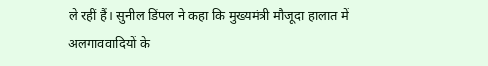ले रहीं हैं। सुनील डिंपल ने कहा कि मुख्यमंत्री मौजूदा हालात में अलगाववादियों के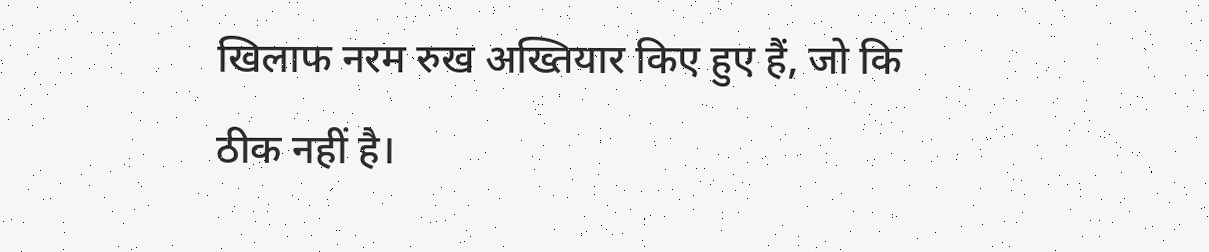खिलाफ नरम रुख अख्तियार किए हुए हैं, जो कि ठीक नहीं है।